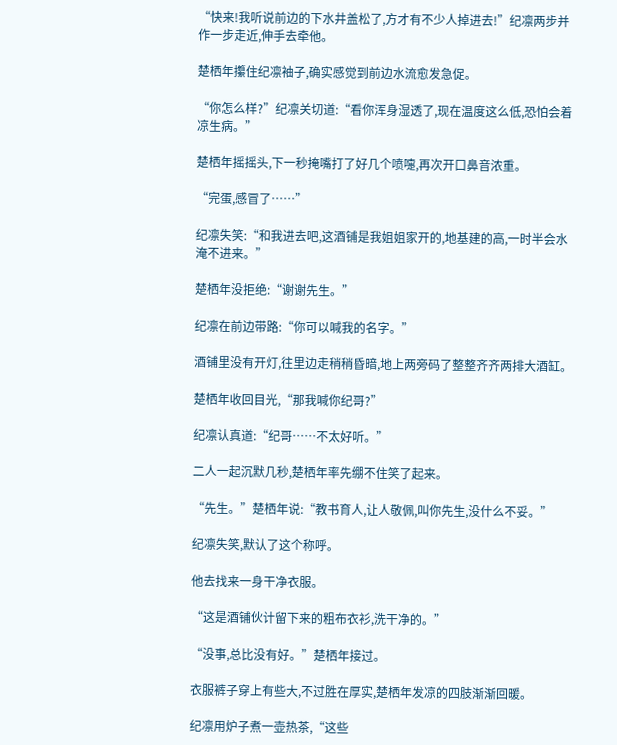“快来!我听说前边的下水井盖松了,方才有不少人掉进去!”纪凛两步并作一步走近,伸手去牵他。

楚栖年攥住纪凛袖子,确实感觉到前边水流愈发急促。

“你怎么样?”纪凛关切道:“看你浑身湿透了,现在温度这么低,恐怕会着凉生病。”

楚栖年摇摇头,下一秒掩嘴打了好几个喷嚏,再次开口鼻音浓重。

“完蛋,感冒了……”

纪凛失笑:“和我进去吧,这酒铺是我姐姐家开的,地基建的高,一时半会水淹不进来。”

楚栖年没拒绝:“谢谢先生。”

纪凛在前边带路:“你可以喊我的名字。”

酒铺里没有开灯,往里边走稍稍昏暗,地上两旁码了整整齐齐两排大酒缸。

楚栖年收回目光,“那我喊你纪哥?”

纪凛认真道:“纪哥……不太好听。”

二人一起沉默几秒,楚栖年率先绷不住笑了起来。

“先生。”楚栖年说:“教书育人,让人敬佩,叫你先生,没什么不妥。”

纪凛失笑,默认了这个称呼。

他去找来一身干净衣服。

“这是酒铺伙计留下来的粗布衣衫,洗干净的。”

“没事,总比没有好。”楚栖年接过。

衣服裤子穿上有些大,不过胜在厚实,楚栖年发凉的四肢渐渐回暖。

纪凛用炉子煮一壶热茶,“这些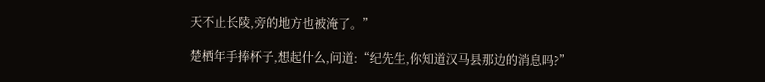天不止长陵,旁的地方也被淹了。”

楚栖年手捧杯子,想起什么,问道:“纪先生,你知道汉马县那边的消息吗?”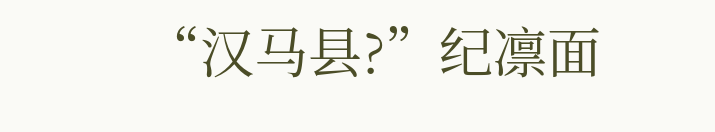“汉马县?”纪凛面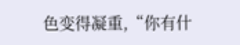色变得凝重,“你有什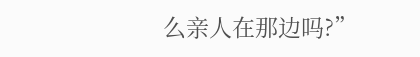么亲人在那边吗?”